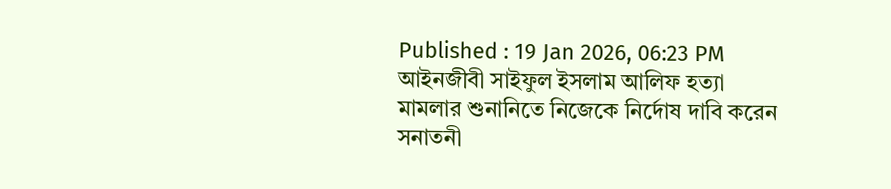Published : 19 Jan 2026, 06:23 PM
আইনজীবী সাইফুল ইসলাম আলিফ হত্যা মামলার শুনানিতে নিজেকে নির্দোষ দাবি করেন সনাতনী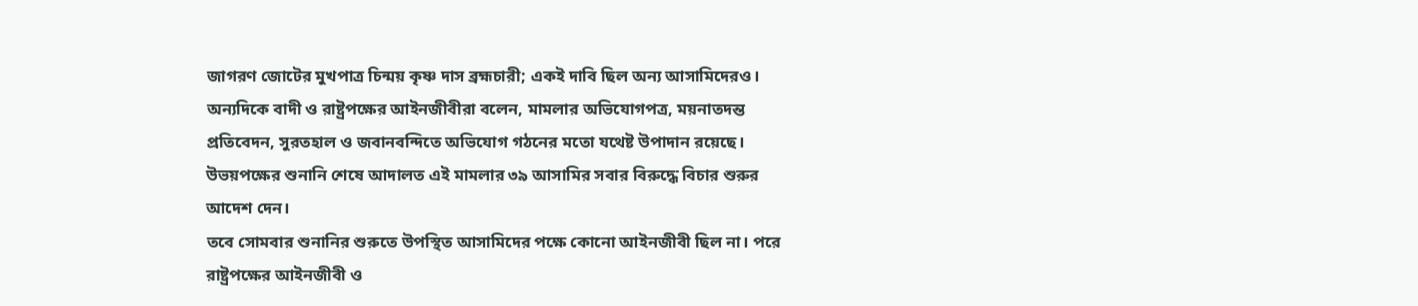জাগরণ জোটের মুখপাত্র চিন্ময় কৃষ্ণ দাস ব্রহ্মচারী; একই দাবি ছিল অন্য আসামিদেরও।
অন্যদিকে বাদী ও রাষ্ট্রপক্ষের আইনজীবীরা বলেন, মামলার অভিযোগপত্র, ময়নাতদন্ত প্রতিবেদন, সুরতহাল ও জবানবন্দিতে অভিযোগ গঠনের মতো যথেষ্ট উপাদান রয়েছে।
উভয়পক্ষের শুনানি শেষে আদালত এই মামলার ৩৯ আসামির সবার বিরুদ্ধে বিচার শুরুর আদেশ দেন।
তবে সোমবার শুনানির শুরুতে উপস্থিত আসামিদের পক্ষে কোনো আইনজীবী ছিল না। পরে রাষ্ট্রপক্ষের আইনজীবী ও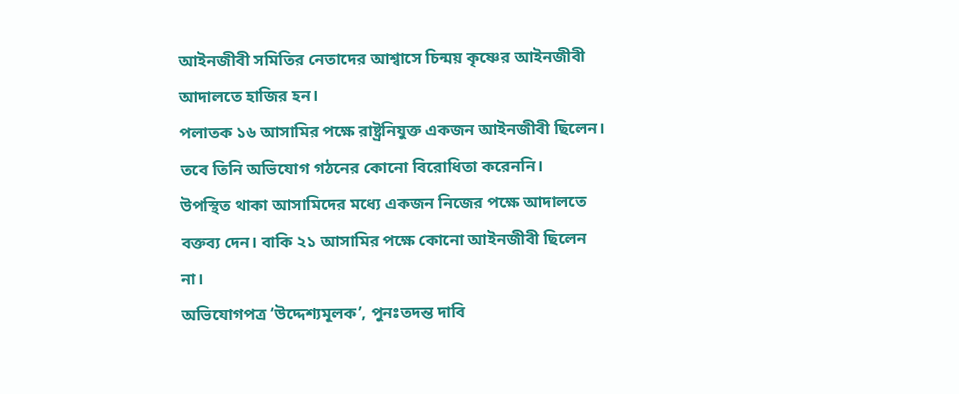আইনজীবী সমিতির নেতাদের আশ্বাসে চিন্ময় কৃষ্ণের আইনজীবী আদালতে হাজির হন।
পলাতক ১৬ আসামির পক্ষে রাষ্ট্রনিযুক্ত একজন আইনজীবী ছিলেন। তবে তিনি অভিযোগ গঠনের কোনো বিরোধিতা করেননি।
উপস্থিত থাকা আসামিদের মধ্যে একজন নিজের পক্ষে আদালতে বক্তব্য দেন। বাকি ২১ আসামির পক্ষে কোনো আইনজীবী ছিলেন না।
অভিযোগপত্র ‘উদ্দেশ্যমূলক’, পুনঃতদন্ত দাবি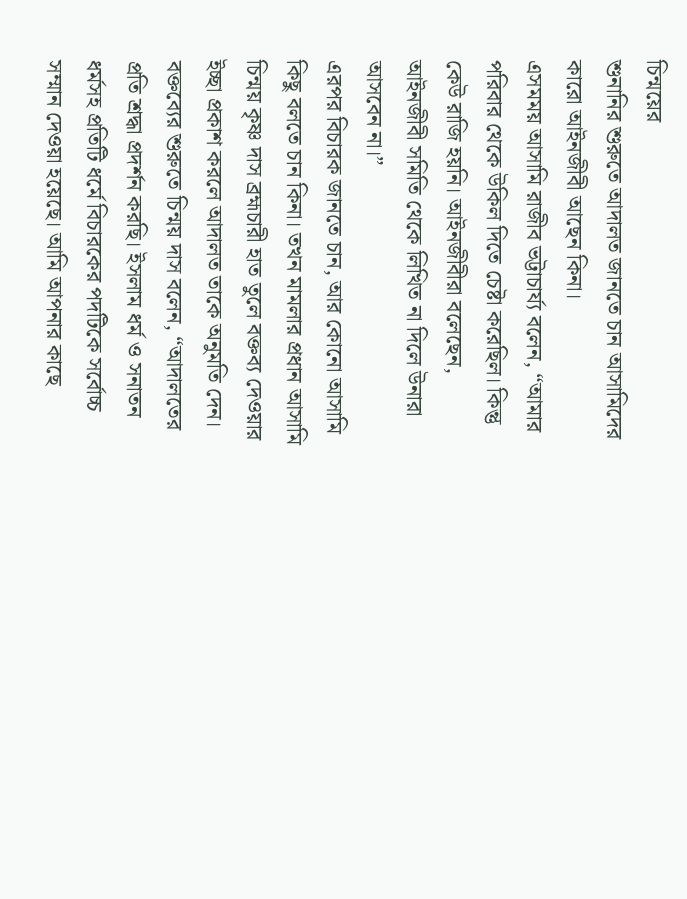চিন্ময়ের
শুনানির শুরুতে আদালত জানতে চান আসামিদের কারো আইনজীবী আছেন কিনা।
এসমময় আসামি রাজীব ভট্টাচার্য্য বলেন, “আমার পরিবার থেকে উকিল দিতে চেষ্টা করেছিল। কিন্তু কেউ রাজি হয়নি। আইনজীবীরা বলেছেন, আইনজীবী সমিতি থেকে লিখিত না দিলে উনারা আসবেন না।”
এরপর বিচারক জানতে চান, আর কোনো আসামি কিছু বলতে চান কিনা। তখন মামলার প্রধান আসামি চিন্ময় কৃষ্ণ দাস ব্রহ্মচারী হাত তুলে বক্তব্য দেওয়ার ইচ্ছা প্রকাশ করলে আদালত তাকে অনুমতি দেন।
বক্তব্যের শুরুতে চিন্ময় দাস বলেন, “আদালতের প্রতি শ্রদ্ধা প্রদর্শন করছি। ইসলাম ধর্ম ও সনাতন ধর্মসহ প্রতিটি ধর্মে বিচারকের পদটিকে সর্বোচ্চ সম্মান দেওয়া হয়েছে। আমি আপনার কাছে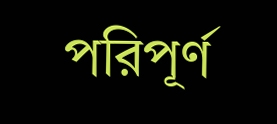পরিপূর্ণ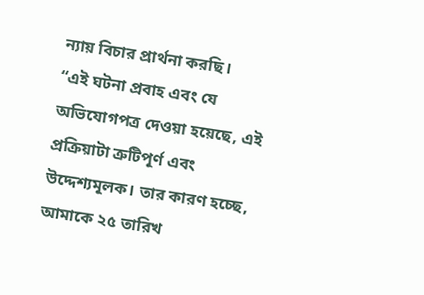ন্যায় বিচার প্রার্থনা করছি।
“এই ঘটনা প্রবাহ এবং যে অভিযোগপত্র দেওয়া হয়েছে, এই প্রক্রিয়াটা ত্রুটিপূর্ণ এবং উদ্দেশ্যমূলক। তার কারণ হচ্ছে, আমাকে ২৫ তারিখ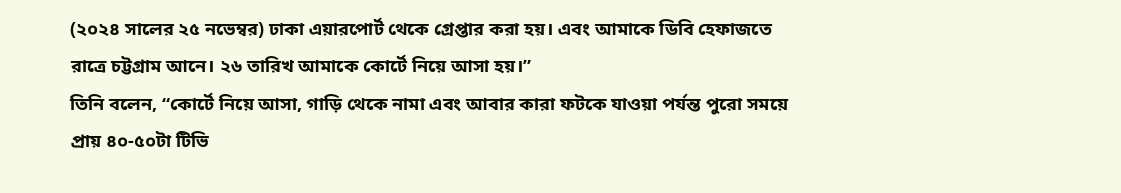(২০২৪ সালের ২৫ নভেম্বর) ঢাকা এয়ারপোর্ট থেকে গ্রেপ্তার করা হয়। এবং আমাকে ডিবি হেফাজতে রাত্রে চট্টগ্রাম আনে। ২৬ তারিখ আমাকে কোর্টে নিয়ে আসা হয়।”
তিনি বলেন, “কোর্টে নিয়ে আসা, গাড়ি থেকে নামা এবং আবার কারা ফটকে যাওয়া পর্যন্ত পুরো সময়ে প্রায় ৪০-৫০টা টিভি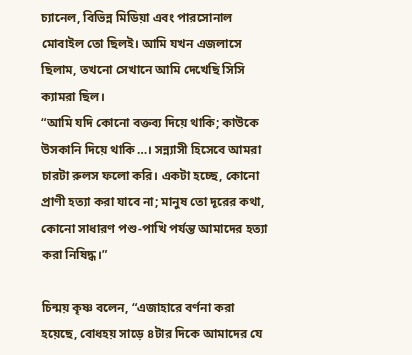চ্যানেল, বিভিন্ন মিডিয়া এবং পারসোনাল মোবাইল তো ছিলই। আমি যখন এজলাসে ছিলাম, তখনো সেখানে আমি দেখেছি সিসি ক্যামরা ছিল।
“আমি যদি কোনো বক্তব্য দিয়ে থাকি; কাউকে উসকানি দিয়ে থাকি…। সন্ন্যাসী হিসেবে আমরা চারটা রুলস ফলো করি। একটা হচ্ছে, কোনো প্রাণী হত্যা করা যাবে না; মানুষ তো দূরের কথা, কোনো সাধারণ পশু-পাখি পর্যন্ত আমাদের হত্যা করা নিষিদ্ধ।”

চিন্ময় কৃষ্ণ বলেন, “এজাহারে বর্ণনা করা হয়েছে, বোধহয় সাড়ে ৪টার দিকে আমাদের যে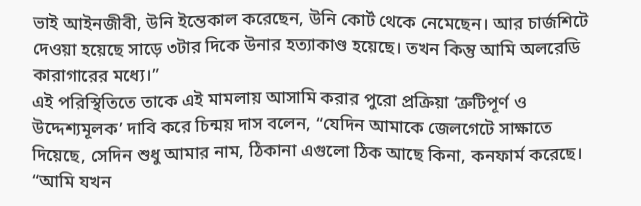ভাই আইনজীবী, উনি ইন্তেকাল করেছেন, উনি কোর্ট থেকে নেমেছেন। আর চার্জশিটে দেওয়া হয়েছে সাড়ে ৩টার দিকে উনার হত্যাকাণ্ড হয়েছে। তখন কিন্তু আমি অলরেডি কারাগারের মধ্যে।”
এই পরিস্থিতিতে তাকে এই মামলায় আসামি করার পুরো প্রক্রিয়া ‘ত্রুটিপূর্ণ ও উদ্দেশ্যমূলক’ দাবি করে চিন্ময় দাস বলেন, “যেদিন আমাকে জেলগেটে সাক্ষাতে দিয়েছে, সেদিন শুধু আমার নাম, ঠিকানা এগুলো ঠিক আছে কিনা, কনফার্ম করেছে।
“আমি যখন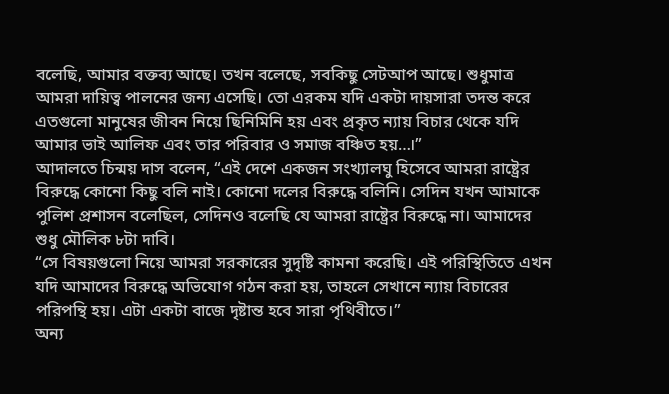বলেছি, আমার বক্তব্য আছে। তখন বলেছে, সবকিছু সেটআপ আছে। শুধুমাত্র আমরা দায়িত্ব পালনের জন্য এসেছি। তো এরকম যদি একটা দায়সারা তদন্ত করে এতগুলো মানুষের জীবন নিয়ে ছিনিমিনি হয় এবং প্রকৃত ন্যায় বিচার থেকে যদি আমার ভাই আলিফ এবং তার পরিবার ও সমাজ বঞ্চিত হয়…।”
আদালতে চিন্ময় দাস বলেন, “এই দেশে একজন সংখ্যালঘু হিসেবে আমরা রাষ্ট্রের বিরুদ্ধে কোনো কিছু বলি নাই। কোনো দলের বিরুদ্ধে বলিনি। সেদিন যখন আমাকে পুলিশ প্রশাসন বলেছিল, সেদিনও বলেছি যে আমরা রাষ্ট্রের বিরুদ্ধে না। আমাদের শুধু মৌলিক ৮টা দাবি।
“সে বিষয়গুলো নিয়ে আমরা সরকারের সুদৃষ্টি কামনা করেছি। এই পরিস্থিতিতে এখন যদি আমাদের বিরুদ্ধে অভিযোগ গঠন করা হয়, তাহলে সেখানে ন্যায় বিচারের পরিপন্থি হয়। এটা একটা বাজে দৃষ্টান্ত হবে সারা পৃথিবীতে।”
অন্য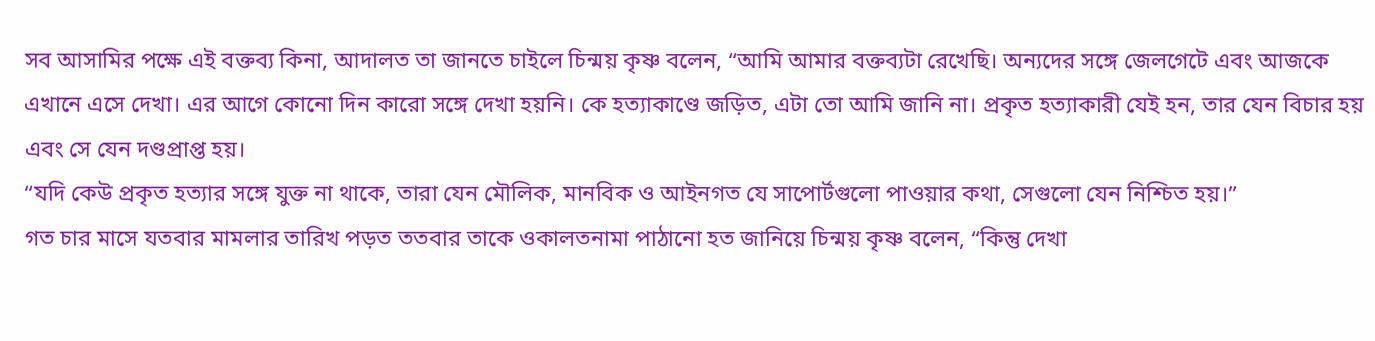সব আসামির পক্ষে এই বক্তব্য কিনা, আদালত তা জানতে চাইলে চিন্ময় কৃষ্ণ বলেন, “আমি আমার বক্তব্যটা রেখেছি। অন্যদের সঙ্গে জেলগেটে এবং আজকে এখানে এসে দেখা। এর আগে কোনো দিন কারো সঙ্গে দেখা হয়নি। কে হত্যাকাণ্ডে জড়িত, এটা তো আমি জানি না। প্রকৃত হত্যাকারী যেই হন, তার যেন বিচার হয় এবং সে যেন দণ্ডপ্রাপ্ত হয়।
“যদি কেউ প্রকৃত হত্যার সঙ্গে যুক্ত না থাকে, তারা যেন মৌলিক, মানবিক ও আইনগত যে সাপোর্টগুলো পাওয়ার কথা, সেগুলো যেন নিশ্চিত হয়।”
গত চার মাসে যতবার মামলার তারিখ পড়ত ততবার তাকে ওকালতনামা পাঠানো হত জানিয়ে চিন্ময় কৃষ্ণ বলেন, “কিন্তু দেখা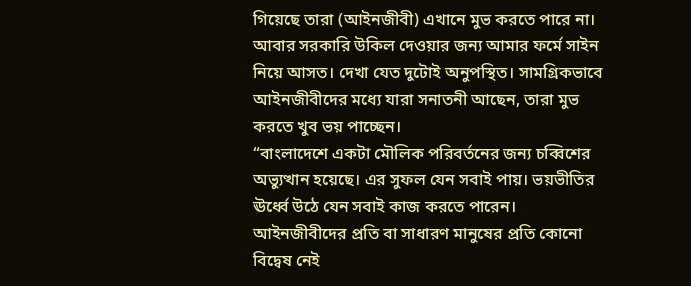গিয়েছে তারা (আইনজীবী) এখানে মুভ করতে পারে না। আবার সরকারি উকিল দেওয়ার জন্য আমার ফর্মে সাইন নিয়ে আসত। দেখা যেত দুটোই অনুপস্থিত। সামগ্রিকভাবে আইনজীবীদের মধ্যে যারা সনাতনী আছেন, তারা মুভ করতে খুব ভয় পাচ্ছেন।
“বাংলাদেশে একটা মৌলিক পরিবর্তনের জন্য চব্বিশের অভ্যুত্থান হয়েছে। এর সুফল যেন সবাই পায়। ভয়ভীতির ঊর্ধ্বে উঠে যেন সবাই কাজ করতে পারেন। আইনজীবীদের প্রতি বা সাধারণ মানুষের প্রতি কোনো বিদ্বেষ নেই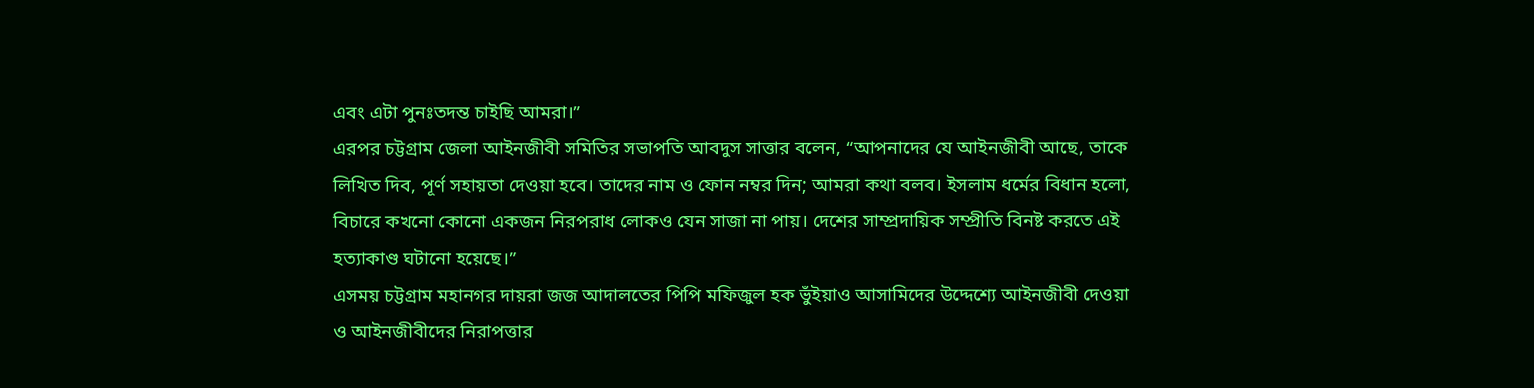এবং এটা পুনঃতদন্ত চাইছি আমরা।”
এরপর চট্টগ্রাম জেলা আইনজীবী সমিতির সভাপতি আবদুস সাত্তার বলেন, “আপনাদের যে আইনজীবী আছে, তাকে লিখিত দিব, পূর্ণ সহায়তা দেওয়া হবে। তাদের নাম ও ফোন নম্বর দিন; আমরা কথা বলব। ইসলাম ধর্মের বিধান হলো, বিচারে কখনো কোনো একজন নিরপরাধ লোকও যেন সাজা না পায়। দেশের সাম্প্রদায়িক সম্প্রীতি বিনষ্ট করতে এই হত্যাকাণ্ড ঘটানো হয়েছে।”
এসময় চট্টগ্রাম মহানগর দায়রা জজ আদালতের পিপি মফিজুল হক ভুঁইয়াও আসামিদের উদ্দেশ্যে আইনজীবী দেওয়া ও আইনজীবীদের নিরাপত্তার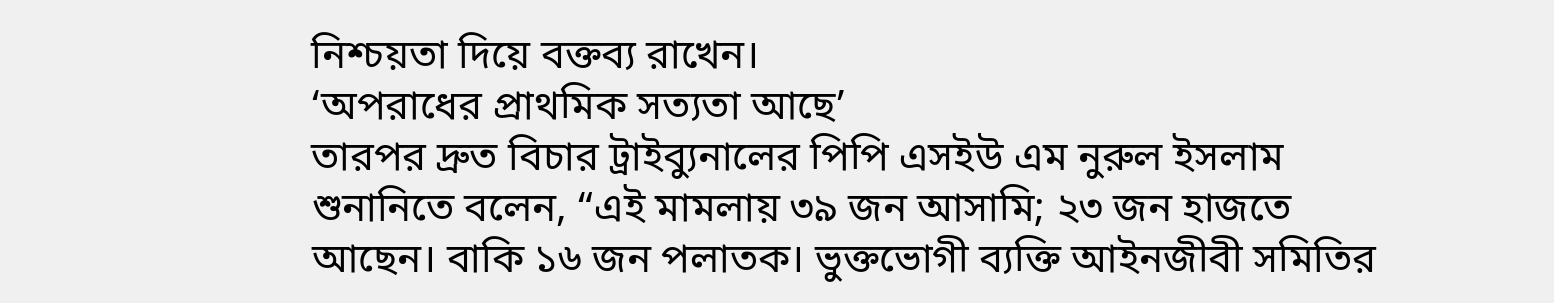নিশ্চয়তা দিয়ে বক্তব্য রাখেন।
‘অপরাধের প্রাথমিক সত্যতা আছে’
তারপর দ্রুত বিচার ট্রাইব্যুনালের পিপি এসইউ এম নুরুল ইসলাম শুনানিতে বলেন, “এই মামলায় ৩৯ জন আসামি; ২৩ জন হাজতে আছেন। বাকি ১৬ জন পলাতক। ভুক্তভোগী ব্যক্তি আইনজীবী সমিতির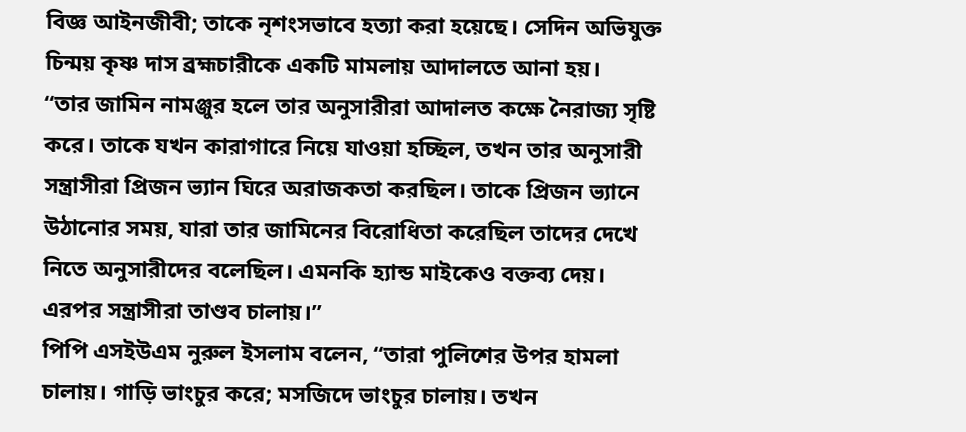বিজ্ঞ আইনজীবী; তাকে নৃশংসভাবে হত্যা করা হয়েছে। সেদিন অভিযুক্ত চিন্ময় কৃষ্ণ দাস ব্রহ্মচারীকে একটি মামলায় আদালতে আনা হয়।
“তার জামিন নামঞ্জুর হলে তার অনুসারীরা আদালত কক্ষে নৈরাজ্য সৃষ্টি করে। তাকে যখন কারাগারে নিয়ে যাওয়া হচ্ছিল, তখন তার অনুসারী সন্ত্রাসীরা প্রিজন ভ্যান ঘিরে অরাজকতা করছিল। তাকে প্রিজন ভ্যানে উঠানোর সময়, যারা তার জামিনের বিরোধিতা করেছিল তাদের দেখে নিতে অনুসারীদের বলেছিল। এমনকি হ্যান্ড মাইকেও বক্তব্য দেয়। এরপর সন্ত্রাসীরা তাণ্ডব চালায়।”
পিপি এসইউএম নুরুল ইসলাম বলেন, “তারা পুলিশের উপর হামলা চালায়। গাড়ি ভাংচুর করে; মসজিদে ভাংচুর চালায়। তখন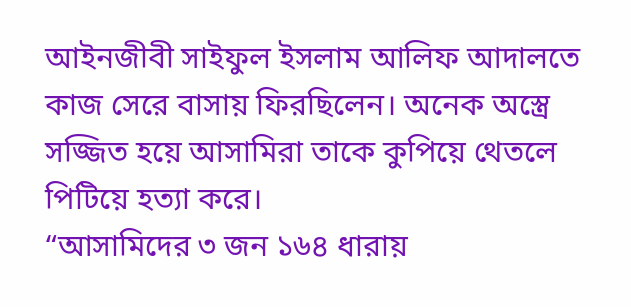আইনজীবী সাইফুল ইসলাম আলিফ আদালতে কাজ সেরে বাসায় ফিরছিলেন। অনেক অস্ত্রে সজ্জিত হয়ে আসামিরা তাকে কুপিয়ে থেতলে পিটিয়ে হত্যা করে।
“আসামিদের ৩ জন ১৬৪ ধারায়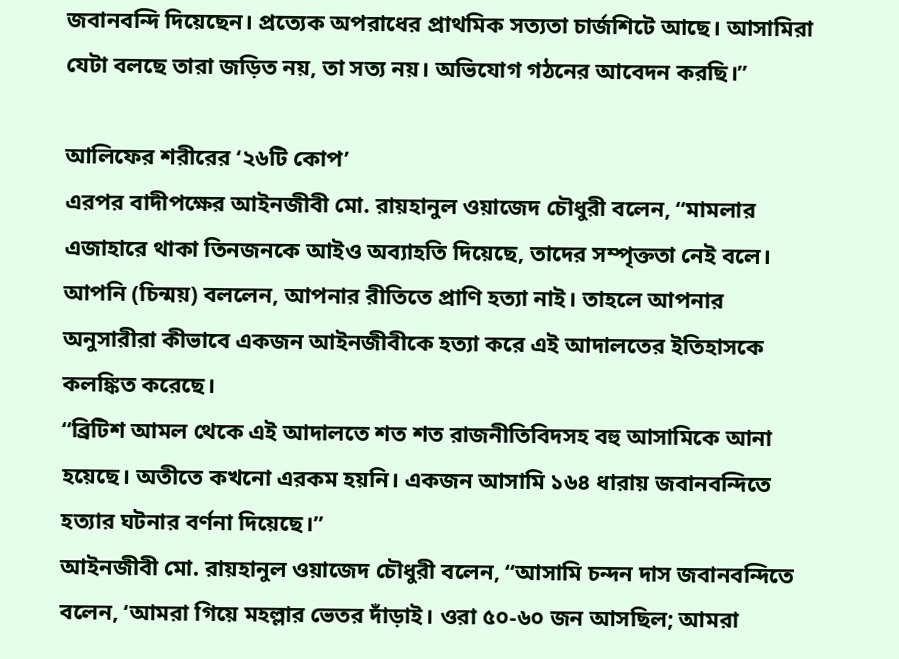জবানবন্দি দিয়েছেন। প্রত্যেক অপরাধের প্রাথমিক সত্যতা চার্জশিটে আছে। আসামিরা যেটা বলছে তারা জড়িত নয়, তা সত্য নয়। অভিযোগ গঠনের আবেদন করছি।”

আলিফের শরীরের ‘২৬টি কোপ’
এরপর বাদীপক্ষের আইনজীবী মো. রায়হানুল ওয়াজেদ চৌধুরী বলেন, “মামলার এজাহারে থাকা তিনজনকে আইও অব্যাহতি দিয়েছে, তাদের সম্পৃক্ততা নেই বলে। আপনি (চিন্ময়) বললেন, আপনার রীতিতে প্রাণি হত্যা নাই। তাহলে আপনার অনুসারীরা কীভাবে একজন আইনজীবীকে হত্যা করে এই আদালতের ইতিহাসকে কলঙ্কিত করেছে।
“ব্রিটিশ আমল থেকে এই আদালতে শত শত রাজনীতিবিদসহ বহু আসামিকে আনা হয়েছে। অতীতে কখনো এরকম হয়নি। একজন আসামি ১৬৪ ধারায় জবানবন্দিতে হত্যার ঘটনার বর্ণনা দিয়েছে।”
আইনজীবী মো. রায়হানুল ওয়াজেদ চৌধুরী বলেন, “আসামি চন্দন দাস জবানবন্দিতে বলেন, ‘আমরা গিয়ে মহল্লার ভেতর দাঁড়াই। ওরা ৫০-৬০ জন আসছিল; আমরা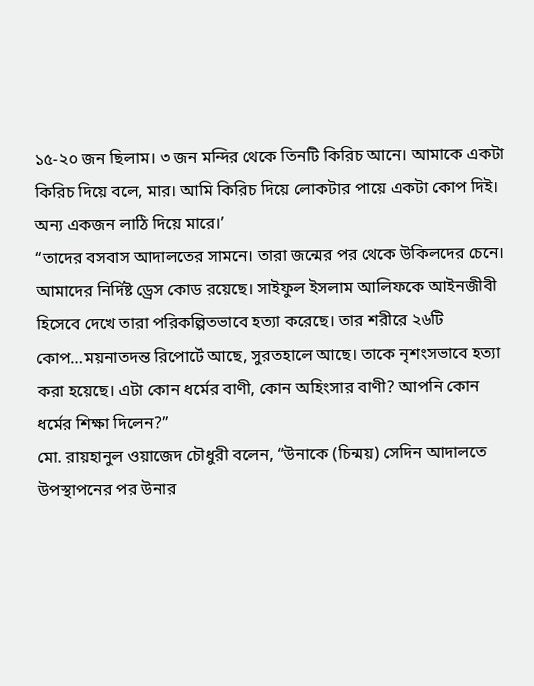১৫-২০ জন ছিলাম। ৩ জন মন্দির থেকে তিনটি কিরিচ আনে। আমাকে একটা কিরিচ দিয়ে বলে, মার। আমি কিরিচ দিয়ে লোকটার পায়ে একটা কোপ দিই। অন্য একজন লাঠি দিয়ে মারে।’
“তাদের বসবাস আদালতের সামনে। তারা জন্মের পর থেকে উকিলদের চেনে। আমাদের নির্দিষ্ট ড্রেস কোড রয়েছে। সাইফুল ইসলাম আলিফকে আইনজীবী হিসেবে দেখে তারা পরিকল্পিতভাবে হত্যা করেছে। তার শরীরে ২৬টি কোপ…ময়নাতদন্ত রিপোর্টে আছে, সুরতহালে আছে। তাকে নৃশংসভাবে হত্যা করা হয়েছে। এটা কোন ধর্মের বাণী, কোন অহিংসার বাণী? আপনি কোন ধর্মের শিক্ষা দিলেন?”
মো. রায়হানুল ওয়াজেদ চৌধুরী বলেন, “উনাকে (চিন্ময়) সেদিন আদালতে উপস্থাপনের পর উনার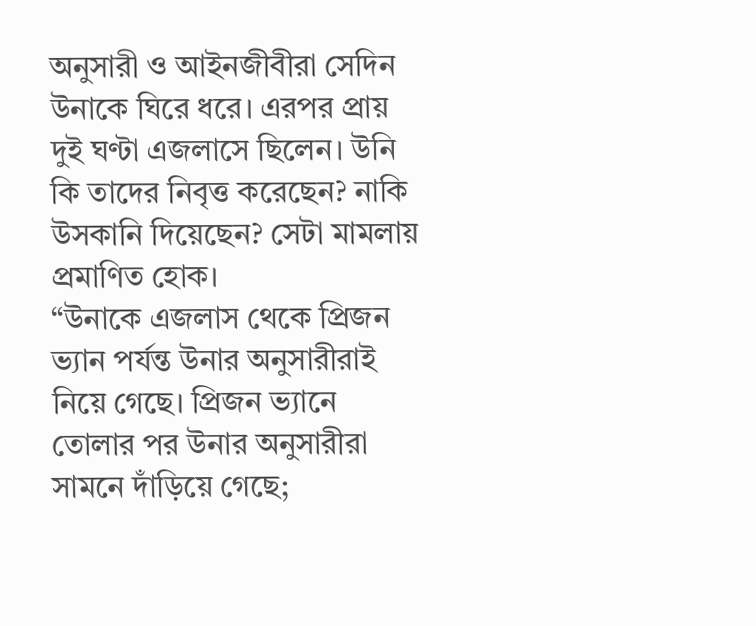অনুসারী ও আইনজীবীরা সেদিন উনাকে ঘিরে ধরে। এরপর প্রায় দুই ঘণ্টা এজলাসে ছিলেন। উনি কি তাদের নিবৃত্ত করেছেন? নাকি উসকানি দিয়েছেন? সেটা মামলায় প্রমাণিত হোক।
“উনাকে এজলাস থেকে প্রিজন ভ্যান পর্যন্ত উনার অনুসারীরাই নিয়ে গেছে। প্রিজন ভ্যানে তোলার পর উনার অনুসারীরা সামনে দাঁড়িয়ে গেছে;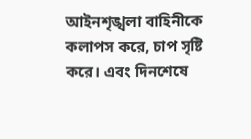আইনশৃঙ্খলা বাহিনীকে কলাপস করে, চাপ সৃষ্টি করে। এবং দিনশেষে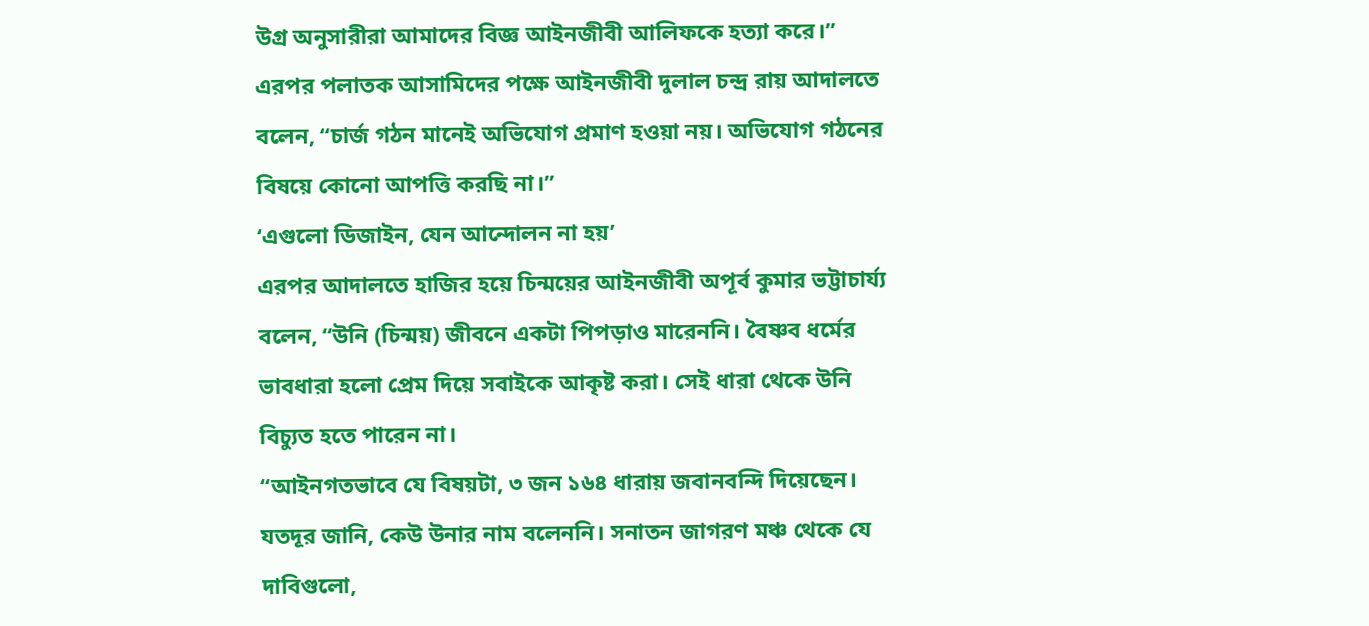উগ্র অনুসারীরা আমাদের বিজ্ঞ আইনজীবী আলিফকে হত্যা করে।”
এরপর পলাতক আসামিদের পক্ষে আইনজীবী দুলাল চন্দ্র রায় আদালতে বলেন, “চার্জ গঠন মানেই অভিযোগ প্রমাণ হওয়া নয়। অভিযোগ গঠনের বিষয়ে কোনো আপত্তি করছি না।”
‘এগুলো ডিজাইন, যেন আন্দোলন না হয়’
এরপর আদালতে হাজির হয়ে চিন্ময়ের আইনজীবী অপূর্ব কুমার ভট্টাচার্য্য বলেন, “উনি (চিন্ময়) জীবনে একটা পিপড়াও মারেননি। বৈষ্ণব ধর্মের ভাবধারা হলো প্রেম দিয়ে সবাইকে আকৃষ্ট করা। সেই ধারা থেকে উনি বিচ্যুত হতে পারেন না।
“আইনগতভাবে যে বিষয়টা, ৩ জন ১৬৪ ধারায় জবানবন্দি দিয়েছেন। যতদূর জানি, কেউ উনার নাম বলেননি। সনাতন জাগরণ মঞ্চ থেকে যে দাবিগুলো,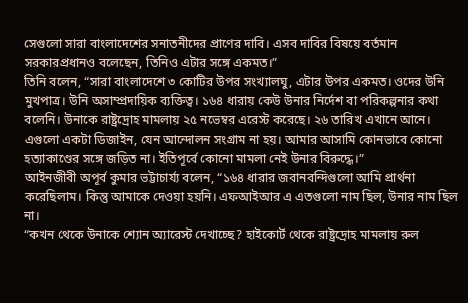সেগুলো সারা বাংলাদেশের সনাতনীদের প্রাণের দাবি। এসব দাবির বিষয়ে বর্তমান সরকারপ্রধানও বলেছেন, তিনিও এটার সঙ্গে একমত।”
তিনি বলেন, “সারা বাংলাদেশে ৩ কোটির উপর সংখ্যালঘু, এটার উপর একমত। ওদের উনি মুখপাত্র। উনি অসাম্প্রদায়িক ব্যক্তিত্ব। ১৬৪ ধারায় কেউ উনার নির্দেশ বা পরিকল্পনার কথা বলেনি। উনাকে রাষ্ট্রদ্রোহ মামলায় ২৫ নভেম্বর এরেস্ট করেছে। ২৬ তারিখ এখানে আনে। এগুলো একটা ডিজাইন, যেন আন্দোলন সংগ্রাম না হয়। আমার আসামি কোনভাবে কোনো হত্যাকাণ্ডের সঙ্গে জড়িত না। ইতিপূর্বে কোনো মামলা নেই উনার বিরুদ্ধে।”
আইনজীবী অপূর্ব কুমার ভট্টাচার্য্য বলেন, “১৬৪ ধারার জবানবন্দিগুলো আমি প্রার্থনা করেছিলাম। কিন্তু আমাকে দেওয়া হয়নি। এফআইআর এ এতগুলো নাম ছিল, উনার নাম ছিল না।
“কখন থেকে উনাকে শ্যোন অ্যারেস্ট দেখাচ্ছে? হাইকোর্ট থেকে রাষ্ট্রদ্রোহ মামলায় রুল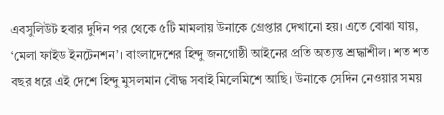এবসুলিউট হবার দুদিন পর থেকে ৫টি মামলায় উনাকে গ্রেপ্তার দেখানো হয়। এতে বোঝা যায়, ‘মেলা ফাইড ইনটেনশন’। বাংলাদেশের হিন্দু জনগোষ্ঠী আইনের প্রতি অত্যন্ত শ্রদ্ধাশীল। শত শত বছর ধরে এই দেশে হিন্দু মুসলমান বৌদ্ধ সবাই মিলেমিশে আছি। উনাকে সেদিন নেওয়ার সময়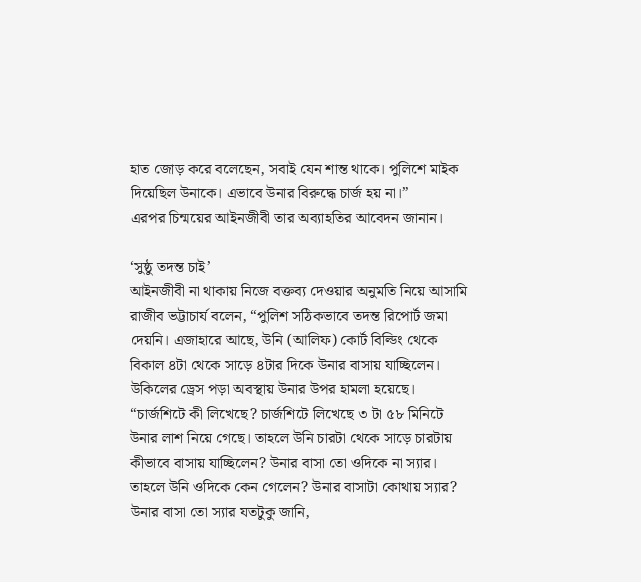হাত জোড় করে বলেছেন, সবাই যেন শান্ত থাকে। পুলিশে মাইক দিয়েছিল উনাকে। এভাবে উনার বিরুদ্ধে চার্জ হয় না।”
এরপর চিন্ময়ের আইনজীবী তার অব্যাহতির আবেদন জানান।

‘সুষ্ঠু তদন্ত চাই’
আইনজীবী না থাকায় নিজে বক্তব্য দেওয়ার অনুমতি নিয়ে আসামি রাজীব ভট্টাচার্য বলেন, “পুলিশ সঠিকভাবে তদন্ত রিপোর্ট জমা দেয়নি। এজাহারে আছে, উনি (আলিফ) কোর্ট বিল্ডিং থেকে বিকাল ৪টা থেকে সাড়ে ৪টার দিকে উনার বাসায় যাচ্ছিলেন। উকিলের ড্রেস পড়া অবস্থায় উনার উপর হামলা হয়েছে।
“চার্জশিটে কী লিখেছে? চার্জশিটে লিখেছে ৩ টা ৫৮ মিনিটে উনার লাশ নিয়ে গেছে। তাহলে উনি চারটা থেকে সাড়ে চারটায় কীভাবে বাসায় যাচ্ছিলেন? উনার বাসা তো ওদিকে না স্যার। তাহলে উনি ওদিকে কেন গেলেন? উনার বাসাটা কোথায় স্যার? উনার বাসা তো স্যার যতটুকু জানি,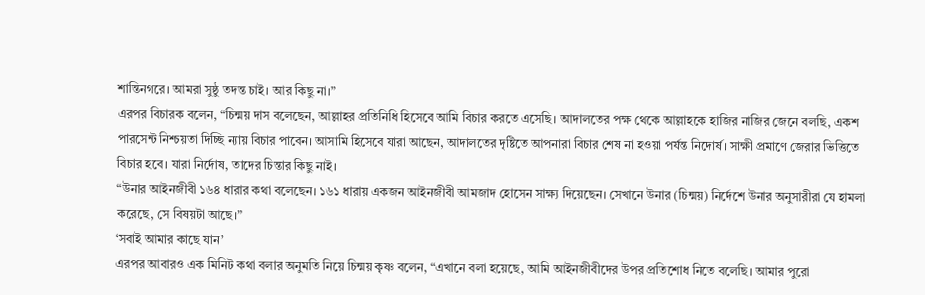শান্তিনগরে। আমরা সুষ্ঠু তদন্ত চাই। আর কিছু না।”
এরপর বিচারক বলেন, “চিন্ময় দাস বলেছেন, আল্লাহর প্রতিনিধি হিসেবে আমি বিচার করতে এসেছি। আদালতের পক্ষ থেকে আল্লাহকে হাজির নাজির জেনে বলছি, একশ পারসেন্ট নিশ্চয়তা দিচ্ছি ন্যায় বিচার পাবেন। আসামি হিসেবে যারা আছেন, আদালতের দৃষ্টিতে আপনারা বিচার শেষ না হওয়া পর্যন্ত নিদোর্ষ। সাক্ষী প্রমাণে জেরার ভিত্তিতে বিচার হবে। যারা নির্দোষ, তাদের চিন্তার কিছু নাই।
“উনার আইনজীবী ১৬৪ ধারার কথা বলেছেন। ১৬১ ধারায় একজন আইনজীবী আমজাদ হোসেন সাক্ষ্য দিয়েছেন। সেখানে উনার (চিন্ময়) নির্দেশে উনার অনুসারীরা যে হামলা করেছে, সে বিষয়টা আছে।”
‘সবাই আমার কাছে যান’
এরপর আবারও এক মিনিট কথা বলার অনুমতি নিয়ে চিন্ময় কৃষ্ণ বলেন, “এখানে বলা হয়েছে, আমি আইনজীবীদের উপর প্রতিশোধ নিতে বলেছি। আমার পুরো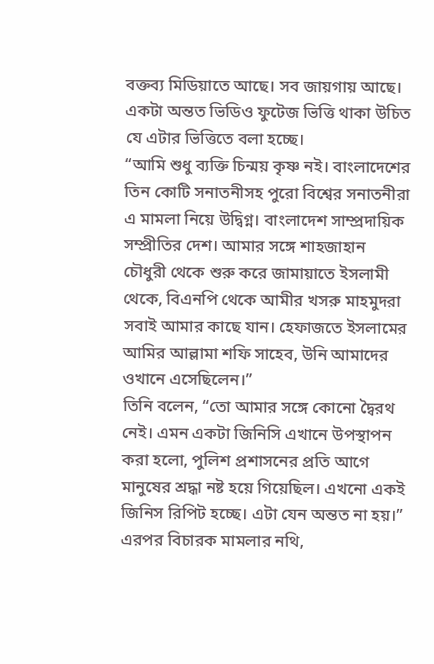বক্তব্য মিডিয়াতে আছে। সব জায়গায় আছে। একটা অন্তত ভিডিও ফুটেজ ভিত্তি থাকা উচিত যে এটার ভিত্তিতে বলা হচ্ছে।
“আমি শুধু ব্যক্তি চিন্ময় কৃষ্ণ নই। বাংলাদেশের তিন কোটি সনাতনীসহ পুরো বিশ্বের সনাতনীরা এ মামলা নিয়ে উদ্বিগ্ন। বাংলাদেশ সাম্প্রদায়িক সম্প্রীতির দেশ। আমার সঙ্গে শাহজাহান চৌধুরী থেকে শুরু করে জামায়াতে ইসলামী থেকে, বিএনপি থেকে আমীর খসরু মাহমুদরা সবাই আমার কাছে যান। হেফাজতে ইসলামের আমির আল্লামা শফি সাহেব, উনি আমাদের ওখানে এসেছিলেন।”
তিনি বলেন, “তো আমার সঙ্গে কোনো দ্বৈরথ নেই। এমন একটা জিনিসি এখানে উপস্থাপন করা হলো, পুলিশ প্রশাসনের প্রতি আগে মানুষের শ্রদ্ধা নষ্ট হয়ে গিয়েছিল। এখনো একই জিনিস রিপিট হচ্ছে। এটা যেন অন্তত না হয়।”
এরপর বিচারক মামলার নথি,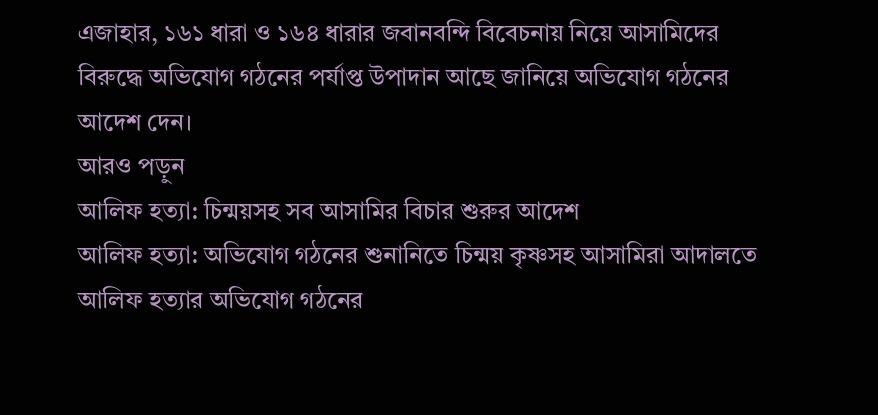এজাহার, ১৬১ ধারা ও ১৬৪ ধারার জবানবন্দি বিবেচনায় নিয়ে আসামিদের বিরুদ্ধে অভিযোগ গঠনের পর্যাপ্ত উপাদান আছে জানিয়ে অভিযোগ গঠনের আদেশ দেন।
আরও পড়ুন
আলিফ হত্যা: চিন্ময়সহ সব আসামির বিচার শুরুর আদেশ
আলিফ হত্যা: অভিযোগ গঠনের শুনানিতে চিন্ময় কৃষ্ণসহ আসামিরা আদালতে
আলিফ হত্যার অভিযোগ গঠনের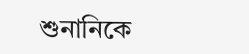শুনানিকে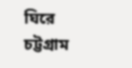ঘিরে চট্টগ্রাম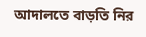আদালতে বাড়তি নির